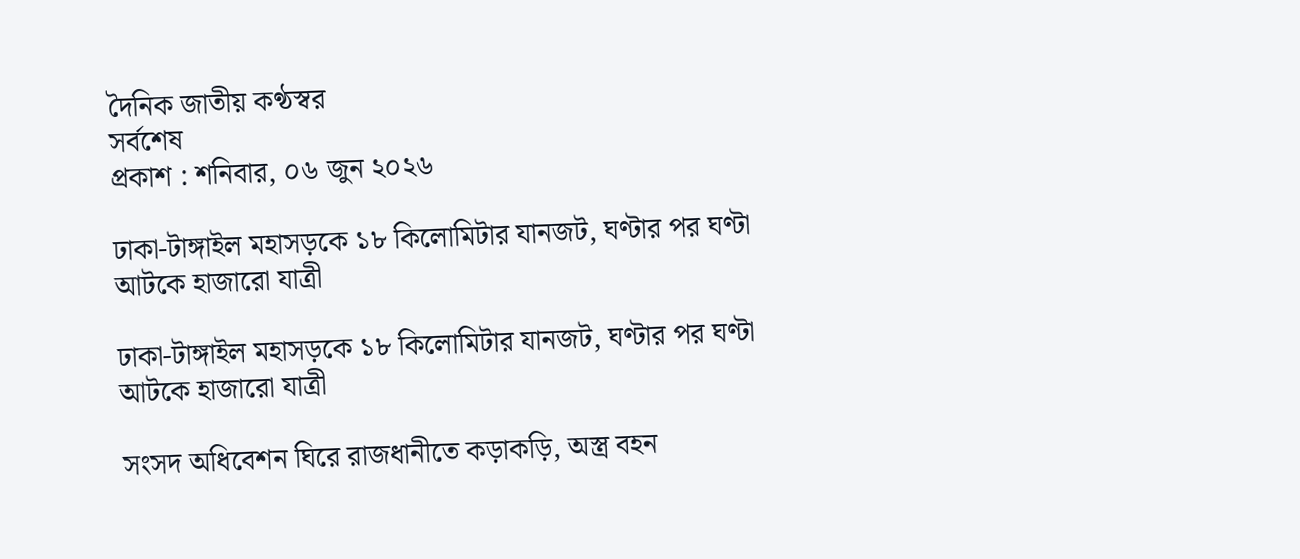দৈনিক জাতীয় কণ্ঠস্বর
সর্বশেষ
প্রকাশ : শনিবার, ০৬ জুন ২০২৬

ঢাকা-টাঙ্গাইল মহাসড়কে ১৮ কিলোমিটার যানজট, ঘণ্টার পর ঘণ্টা আটকে হাজারো যাত্রী

ঢাকা-টাঙ্গাইল মহাসড়কে ১৮ কিলোমিটার যানজট, ঘণ্টার পর ঘণ্টা আটকে হাজারো যাত্রী

সংসদ অধিবেশন ঘিরে রাজধানীতে কড়াকড়ি, অস্ত্র বহন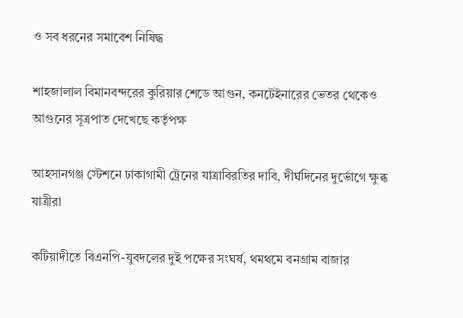ও সব ধরনের সমাবেশ নিষিদ্ধ

শাহজালাল বিমানবন্দরের কুরিয়ার শেডে আগুন, কনটেইনারের ভেতর থেকেও আগুনের সূত্রপাত দেখেছে কর্তৃপক্ষ

আহসানগঞ্জ স্টেশনে ঢাকাগামী ট্রেনের যাত্রাবিরতির দাবি, দীর্ঘদিনের দুর্ভোগে ক্ষুব্ধ যাত্রীরা

কটিয়াদীতে বিএনপি-যুবদলের দুই পক্ষের সংঘর্ষ, থমথমে বনগ্রাম বাজার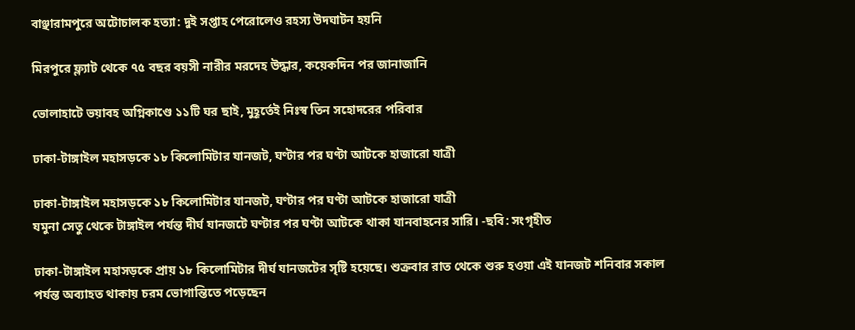বাঞ্ছারামপুরে অটোচালক হত্যা: দুই সপ্তাহ পেরোলেও রহস্য উদঘাটন হয়নি

মিরপুরে ফ্ল্যাট থেকে ৭৫ বছর বয়সী নারীর মরদেহ উদ্ধার, কয়েকদিন পর জানাজানি

ভোলাহাটে ভয়াবহ অগ্নিকাণ্ডে ১১টি ঘর ছাই, মুহূর্তেই নিঃস্ব তিন সহোদরের পরিবার

ঢাকা-টাঙ্গাইল মহাসড়কে ১৮ কিলোমিটার যানজট, ঘণ্টার পর ঘণ্টা আটকে হাজারো যাত্রী

ঢাকা-টাঙ্গাইল মহাসড়কে ১৮ কিলোমিটার যানজট, ঘণ্টার পর ঘণ্টা আটকে হাজারো যাত্রী
যমুনা সেতু থেকে টাঙ্গাইল পর্যন্ত দীর্ঘ যানজটে ঘণ্টার পর ঘণ্টা আটকে থাকা যানবাহনের সারি। -ছবি: সংগৃহীত

ঢাকা-টাঙ্গাইল মহাসড়কে প্রায় ১৮ কিলোমিটার দীর্ঘ যানজটের সৃষ্টি হয়েছে। শুক্রবার রাত থেকে শুরু হওয়া এই যানজট শনিবার সকাল পর্যন্ত অব্যাহত থাকায় চরম ভোগান্তিতে পড়েছেন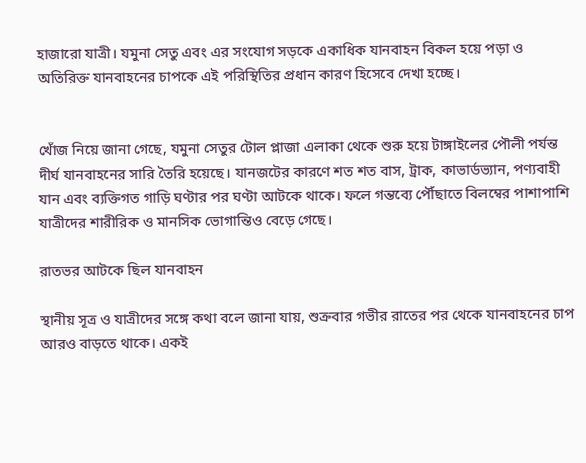হাজারো যাত্রী। যমুনা সেতু এবং এর সংযোগ সড়কে একাধিক যানবাহন বিকল হয়ে পড়া ও অতিরিক্ত যানবাহনের চাপকে এই পরিস্থিতির প্রধান কারণ হিসেবে দেখা হচ্ছে।


খোঁজ নিয়ে জানা গেছে, যমুনা সেতুর টোল প্লাজা এলাকা থেকে শুরু হয়ে টাঙ্গাইলের পৌলী পর্যন্ত দীর্ঘ যানবাহনের সারি তৈরি হয়েছে। যানজটের কারণে শত শত বাস, ট্রাক, কাভার্ডভ্যান, পণ্যবাহী যান এবং ব্যক্তিগত গাড়ি ঘণ্টার পর ঘণ্টা আটকে থাকে। ফলে গন্তব্যে পৌঁছাতে বিলম্বের পাশাপাশি যাত্রীদের শারীরিক ও মানসিক ভোগান্তিও বেড়ে গেছে।

রাতভর আটকে ছিল যানবাহন

স্থানীয় সূত্র ও যাত্রীদের সঙ্গে কথা বলে জানা যায়, শুক্রবার গভীর রাতের পর থেকে যানবাহনের চাপ আরও বাড়তে থাকে। একই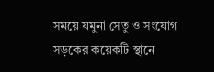সময়ে যমুনা সেতু ও সংযোগ সড়কের কয়েকটি স্থানে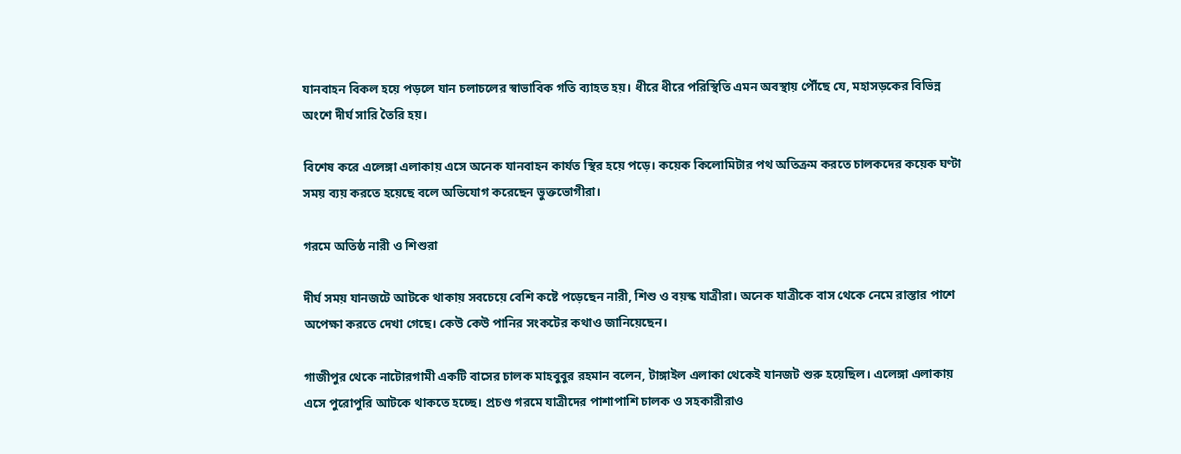যানবাহন বিকল হয়ে পড়লে যান চলাচলের স্বাভাবিক গতি ব্যাহত হয়। ধীরে ধীরে পরিস্থিতি এমন অবস্থায় পৌঁছে যে, মহাসড়কের বিভিন্ন অংশে দীর্ঘ সারি তৈরি হয়।

বিশেষ করে এলেঙ্গা এলাকায় এসে অনেক যানবাহন কার্যত স্থির হয়ে পড়ে। কয়েক কিলোমিটার পথ অতিক্রম করতে চালকদের কয়েক ঘণ্টা সময় ব্যয় করতে হয়েছে বলে অভিযোগ করেছেন ভুক্তভোগীরা।

গরমে অতিষ্ঠ নারী ও শিশুরা

দীর্ঘ সময় যানজটে আটকে থাকায় সবচেয়ে বেশি কষ্টে পড়েছেন নারী, শিশু ও বয়স্ক যাত্রীরা। অনেক যাত্রীকে বাস থেকে নেমে রাস্তার পাশে অপেক্ষা করতে দেখা গেছে। কেউ কেউ পানির সংকটের কথাও জানিয়েছেন।

গাজীপুর থেকে নাটোরগামী একটি বাসের চালক মাহবুবুর রহমান বলেন, টাঙ্গাইল এলাকা থেকেই যানজট শুরু হয়েছিল। এলেঙ্গা এলাকায় এসে পুরোপুরি আটকে থাকতে হচ্ছে। প্রচণ্ড গরমে যাত্রীদের পাশাপাশি চালক ও সহকারীরাও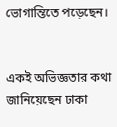ভোগান্তিতে পড়েছেন।


একই অভিজ্ঞতার কথা জানিয়েছেন ঢাকা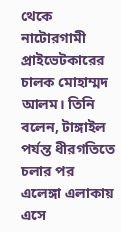থেকে নাটোরগামী প্রাইভেটকারের চালক মোহাম্মদ আলম। তিনি বলেন, টাঙ্গাইল পর্যন্ত ধীরগতিতে চলার পর এলেঙ্গা এলাকায় এসে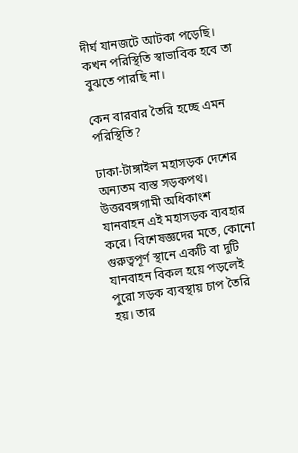দীর্ঘ যানজটে আটকা পড়েছি। কখন পরিস্থিতি স্বাভাবিক হবে তা বুঝতে পারছি না।

কেন বারবার তৈরি হচ্ছে এমন পরিস্থিতি?

ঢাকা-টাঙ্গাইল মহাসড়ক দেশের অন্যতম ব্যস্ত সড়কপথ। উত্তরবঙ্গগামী অধিকাংশ যানবাহন এই মহাসড়ক ব্যবহার করে। বিশেষজ্ঞদের মতে, কোনো গুরুত্বপূর্ণ স্থানে একটি বা দুটি যানবাহন বিকল হয়ে পড়লেই পুরো সড়ক ব্যবস্থায় চাপ তৈরি হয়। তার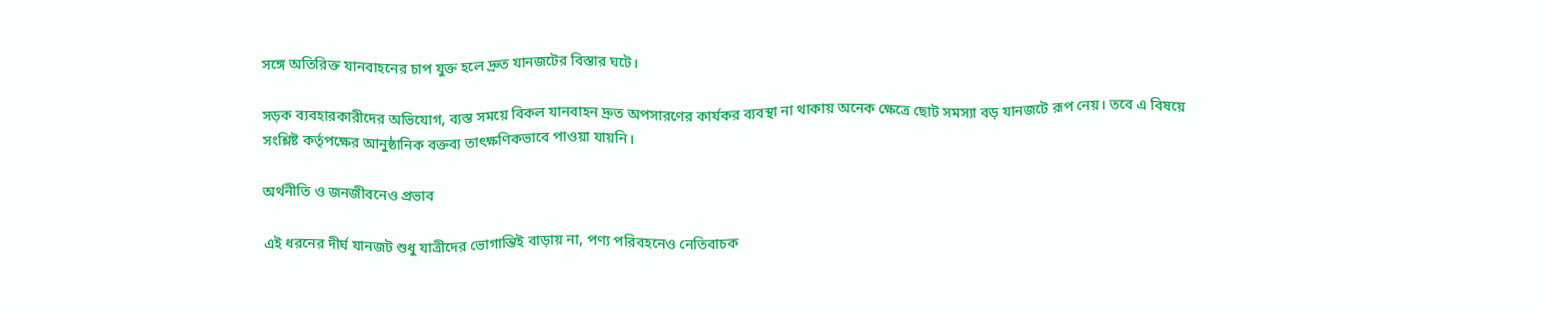সঙ্গে অতিরিক্ত যানবাহনের চাপ যুক্ত হলে দ্রুত যানজটের বিস্তার ঘটে।

সড়ক ব্যবহারকারীদের অভিযোগ, ব্যস্ত সময়ে বিকল যানবাহন দ্রুত অপসারণের কার্যকর ব্যবস্থা না থাকায় অনেক ক্ষেত্রে ছোট সমস্যা বড় যানজটে রূপ নেয়। তবে এ বিষয়ে সংশ্লিষ্ট কর্তৃপক্ষের আনুষ্ঠানিক বক্তব্য তাৎক্ষণিকভাবে পাওয়া যায়নি।

অর্থনীতি ও জনজীবনেও প্রভাব

এই ধরনের দীর্ঘ যানজট শুধু যাত্রীদের ভোগান্তিই বাড়ায় না, পণ্য পরিবহনেও নেতিবাচক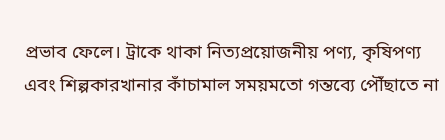প্রভাব ফেলে। ট্রাকে থাকা নিত্যপ্রয়োজনীয় পণ্য, কৃষিপণ্য এবং শিল্পকারখানার কাঁচামাল সময়মতো গন্তব্যে পৌঁছাতে না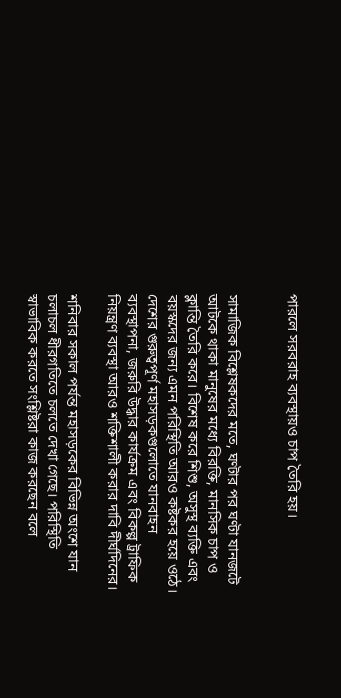পারলে সরবরাহ ব্যবস্থায়ও চাপ তৈরি হয়।


সামাজিক বিশ্লেষকদের মতে, ঘণ্টার পর ঘণ্টা যানজটে আটকে থাকা মানুষের মধ্যে বিরক্তি, মানসিক চাপ ও ক্লান্তি তৈরি করে। বিশেষ করে শিশু, অসুস্থ ব্যক্তি এবং বয়স্কদের জন্য এমন পরিস্থিতি আরও কষ্টকর হয়ে ওঠে। দেশের গুরুত্বপূর্ণ মহাসড়কগুলোতে যানবাহন ব্যবস্থাপনা, জরুরি উদ্ধার কার্যক্রম এবং বিকল্প ট্রাফিক নিয়ন্ত্রণ ব্যবস্থা আরও শক্তিশালী করার দাবি দীর্ঘদিনের।

শনিবার সকাল পর্যন্ত মহাসড়কের বিভিন্ন অংশে যান চলাচল ধীরগতিতে চলতে দেখা গেছে। পরিস্থিতি স্বাভাবিক করতে সংশ্লিষ্টরা কাজ করছেন বলে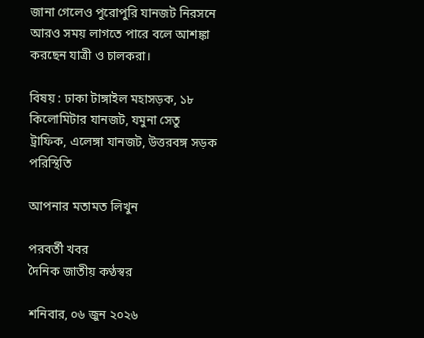জানা গেলেও পুরোপুরি যানজট নিরসনে আরও সময় লাগতে পারে বলে আশঙ্কা করছেন যাত্রী ও চালকরা।

বিষয় : ঢাকা টাঙ্গাইল মহাসড়ক, ১৮ কিলোমিটার যানজট, যমুনা সেতু ট্রাফিক, এলেঙ্গা যানজট, উত্তরবঙ্গ সড়ক পরিস্থিতি

আপনার মতামত লিখুন

পরবর্তী খবর
দৈনিক জাতীয় কণ্ঠস্বর

শনিবার, ০৬ জুন ২০২৬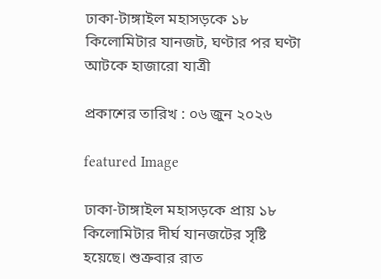ঢাকা-টাঙ্গাইল মহাসড়কে ১৮ কিলোমিটার যানজট, ঘণ্টার পর ঘণ্টা আটকে হাজারো যাত্রী

প্রকাশের তারিখ : ০৬ জুন ২০২৬

featured Image

ঢাকা-টাঙ্গাইল মহাসড়কে প্রায় ১৮ কিলোমিটার দীর্ঘ যানজটের সৃষ্টি হয়েছে। শুক্রবার রাত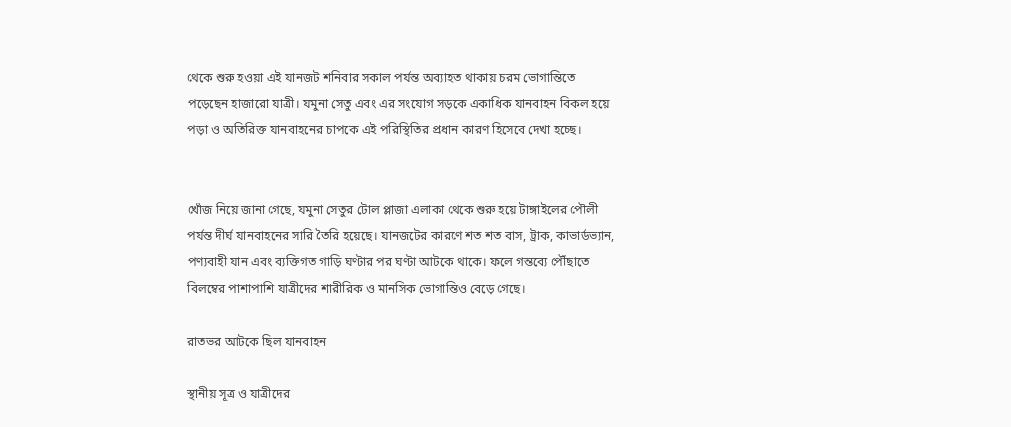থেকে শুরু হওয়া এই যানজট শনিবার সকাল পর্যন্ত অব্যাহত থাকায় চরম ভোগান্তিতে পড়েছেন হাজারো যাত্রী। যমুনা সেতু এবং এর সংযোগ সড়কে একাধিক যানবাহন বিকল হয়ে পড়া ও অতিরিক্ত যানবাহনের চাপকে এই পরিস্থিতির প্রধান কারণ হিসেবে দেখা হচ্ছে।


খোঁজ নিয়ে জানা গেছে, যমুনা সেতুর টোল প্লাজা এলাকা থেকে শুরু হয়ে টাঙ্গাইলের পৌলী পর্যন্ত দীর্ঘ যানবাহনের সারি তৈরি হয়েছে। যানজটের কারণে শত শত বাস, ট্রাক, কাভার্ডভ্যান, পণ্যবাহী যান এবং ব্যক্তিগত গাড়ি ঘণ্টার পর ঘণ্টা আটকে থাকে। ফলে গন্তব্যে পৌঁছাতে বিলম্বের পাশাপাশি যাত্রীদের শারীরিক ও মানসিক ভোগান্তিও বেড়ে গেছে।

রাতভর আটকে ছিল যানবাহন

স্থানীয় সূত্র ও যাত্রীদের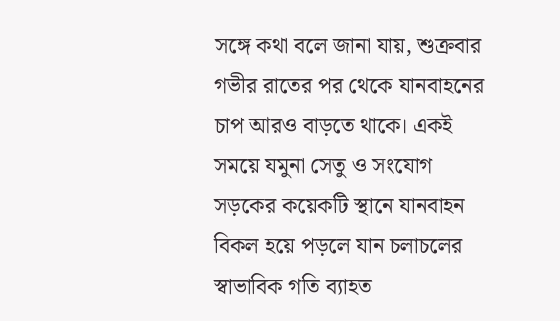সঙ্গে কথা বলে জানা যায়, শুক্রবার গভীর রাতের পর থেকে যানবাহনের চাপ আরও বাড়তে থাকে। একই সময়ে যমুনা সেতু ও সংযোগ সড়কের কয়েকটি স্থানে যানবাহন বিকল হয়ে পড়লে যান চলাচলের স্বাভাবিক গতি ব্যাহত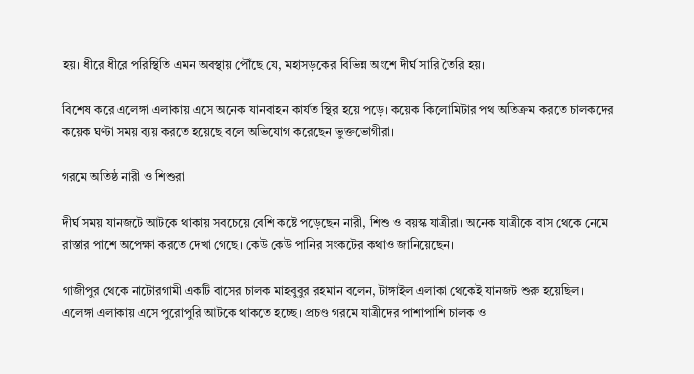হয়। ধীরে ধীরে পরিস্থিতি এমন অবস্থায় পৌঁছে যে, মহাসড়কের বিভিন্ন অংশে দীর্ঘ সারি তৈরি হয়।

বিশেষ করে এলেঙ্গা এলাকায় এসে অনেক যানবাহন কার্যত স্থির হয়ে পড়ে। কয়েক কিলোমিটার পথ অতিক্রম করতে চালকদের কয়েক ঘণ্টা সময় ব্যয় করতে হয়েছে বলে অভিযোগ করেছেন ভুক্তভোগীরা।

গরমে অতিষ্ঠ নারী ও শিশুরা

দীর্ঘ সময় যানজটে আটকে থাকায় সবচেয়ে বেশি কষ্টে পড়েছেন নারী, শিশু ও বয়স্ক যাত্রীরা। অনেক যাত্রীকে বাস থেকে নেমে রাস্তার পাশে অপেক্ষা করতে দেখা গেছে। কেউ কেউ পানির সংকটের কথাও জানিয়েছেন।

গাজীপুর থেকে নাটোরগামী একটি বাসের চালক মাহবুবুর রহমান বলেন, টাঙ্গাইল এলাকা থেকেই যানজট শুরু হয়েছিল। এলেঙ্গা এলাকায় এসে পুরোপুরি আটকে থাকতে হচ্ছে। প্রচণ্ড গরমে যাত্রীদের পাশাপাশি চালক ও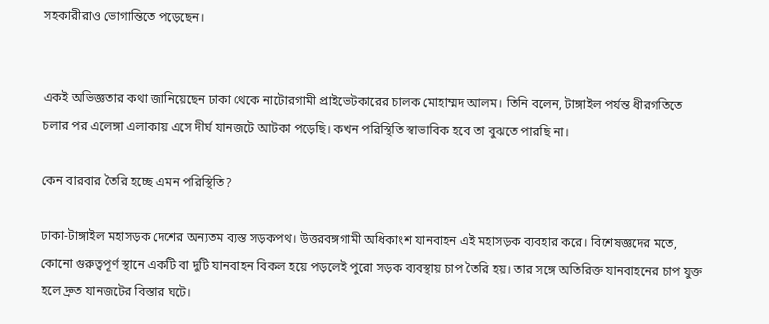সহকারীরাও ভোগান্তিতে পড়েছেন।


একই অভিজ্ঞতার কথা জানিয়েছেন ঢাকা থেকে নাটোরগামী প্রাইভেটকারের চালক মোহাম্মদ আলম। তিনি বলেন, টাঙ্গাইল পর্যন্ত ধীরগতিতে চলার পর এলেঙ্গা এলাকায় এসে দীর্ঘ যানজটে আটকা পড়েছি। কখন পরিস্থিতি স্বাভাবিক হবে তা বুঝতে পারছি না।

কেন বারবার তৈরি হচ্ছে এমন পরিস্থিতি?

ঢাকা-টাঙ্গাইল মহাসড়ক দেশের অন্যতম ব্যস্ত সড়কপথ। উত্তরবঙ্গগামী অধিকাংশ যানবাহন এই মহাসড়ক ব্যবহার করে। বিশেষজ্ঞদের মতে, কোনো গুরুত্বপূর্ণ স্থানে একটি বা দুটি যানবাহন বিকল হয়ে পড়লেই পুরো সড়ক ব্যবস্থায় চাপ তৈরি হয়। তার সঙ্গে অতিরিক্ত যানবাহনের চাপ যুক্ত হলে দ্রুত যানজটের বিস্তার ঘটে।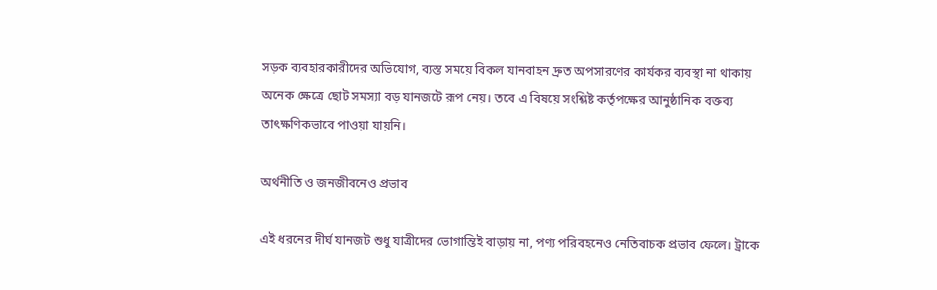সড়ক ব্যবহারকারীদের অভিযোগ, ব্যস্ত সময়ে বিকল যানবাহন দ্রুত অপসারণের কার্যকর ব্যবস্থা না থাকায় অনেক ক্ষেত্রে ছোট সমস্যা বড় যানজটে রূপ নেয়। তবে এ বিষয়ে সংশ্লিষ্ট কর্তৃপক্ষের আনুষ্ঠানিক বক্তব্য তাৎক্ষণিকভাবে পাওয়া যায়নি।

অর্থনীতি ও জনজীবনেও প্রভাব

এই ধরনের দীর্ঘ যানজট শুধু যাত্রীদের ভোগান্তিই বাড়ায় না, পণ্য পরিবহনেও নেতিবাচক প্রভাব ফেলে। ট্রাকে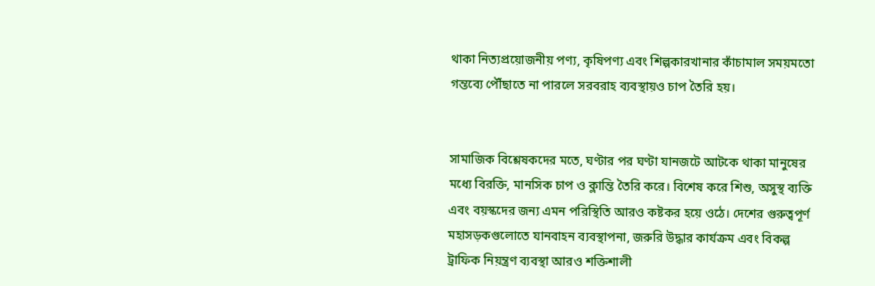থাকা নিত্যপ্রয়োজনীয় পণ্য, কৃষিপণ্য এবং শিল্পকারখানার কাঁচামাল সময়মতো গন্তব্যে পৌঁছাতে না পারলে সরবরাহ ব্যবস্থায়ও চাপ তৈরি হয়।


সামাজিক বিশ্লেষকদের মতে, ঘণ্টার পর ঘণ্টা যানজটে আটকে থাকা মানুষের মধ্যে বিরক্তি, মানসিক চাপ ও ক্লান্তি তৈরি করে। বিশেষ করে শিশু, অসুস্থ ব্যক্তি এবং বয়স্কদের জন্য এমন পরিস্থিতি আরও কষ্টকর হয়ে ওঠে। দেশের গুরুত্বপূর্ণ মহাসড়কগুলোতে যানবাহন ব্যবস্থাপনা, জরুরি উদ্ধার কার্যক্রম এবং বিকল্প ট্রাফিক নিয়ন্ত্রণ ব্যবস্থা আরও শক্তিশালী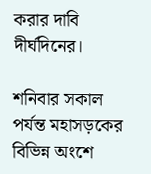করার দাবি দীর্ঘদিনের।

শনিবার সকাল পর্যন্ত মহাসড়কের বিভিন্ন অংশে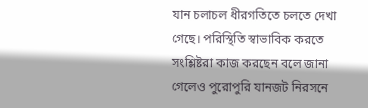যান চলাচল ধীরগতিতে চলতে দেখা গেছে। পরিস্থিতি স্বাভাবিক করতে সংশ্লিষ্টরা কাজ করছেন বলে জানা গেলেও পুরোপুরি যানজট নিরসনে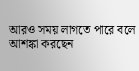আরও সময় লাগতে পারে বলে আশঙ্কা করছেন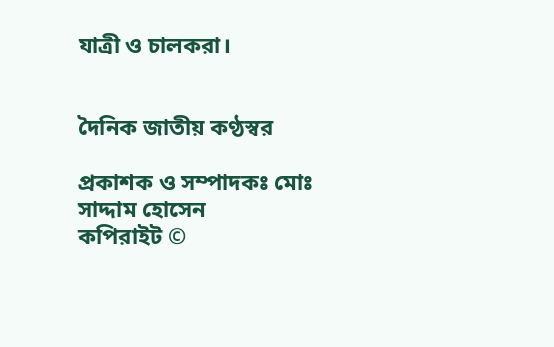যাত্রী ও চালকরা।


দৈনিক জাতীয় কণ্ঠস্বর

প্রকাশক ও সম্পাদকঃ মোঃ সাদ্দাম হোসেন
কপিরাইট ©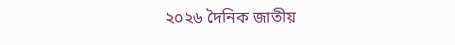২০২৬ দৈনিক জাতীয়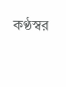কণ্ঠস্বর